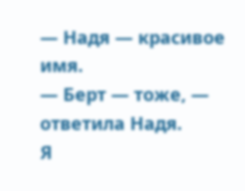— Надя — красивое имя.
— Берт — тоже, — ответила Надя.
Я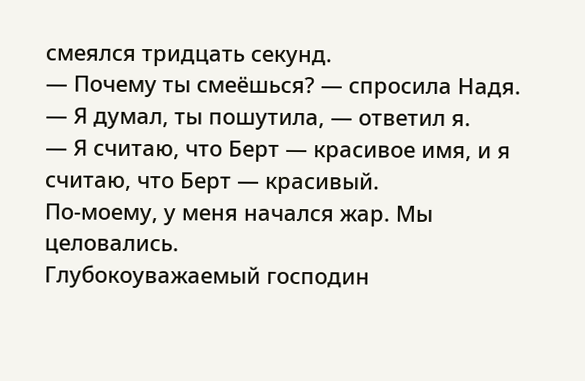смеялся тридцать секунд.
— Почему ты смеёшься? — спросила Надя.
— Я думал, ты пошутила, — ответил я.
— Я считаю, что Берт — красивое имя, и я считаю, что Берт — красивый.
По-моему, у меня начался жар. Мы целовались.
Глубокоуважаемый господин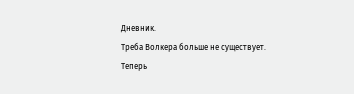Дневник.
Треба Волкера больше не существует.
Теперь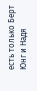есть только Берт Юнг и Надя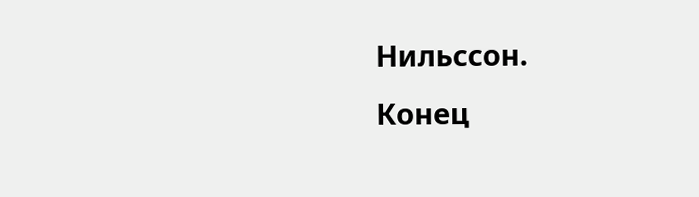Нильссон.
Конец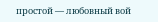простой — любовный вой